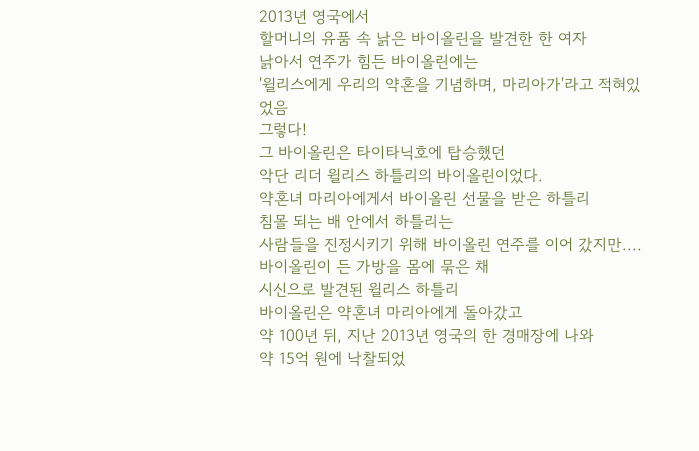2013년 영국에서
할머니의 유품 속 낡은 바이올린을 발견한 한 여자
낡아서 연주가 힘든 바이올린에는
'윌리스에게 우리의 약혼을 기념하며, 마리아가'라고 적혀있었음
그렇다!
그 바이올린은 타이타닉호에 탑승했던
악단 리더 윌리스 하틀리의 바이올린이었다.
약혼녀 마리아에게서 바이올린 선물을 받은 하틀리
침몰 되는 배 안에서 하틀리는
사람들을 진정시키기 위해 바이올린 연주를 이어 갔지만....
바이올린이 든 가방을 몸에 묶은 채
시신으로 발견된 윌리스 하틀리
바이올린은 약혼녀 마리아에게 돌아갔고
약 100년 뒤, 지난 2013년 영국의 한 경매장에 나와
약 15억 원에 낙찰되었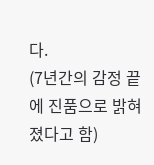다.
(7년간의 감정 끝에 진품으로 밝혀졌다고 함)